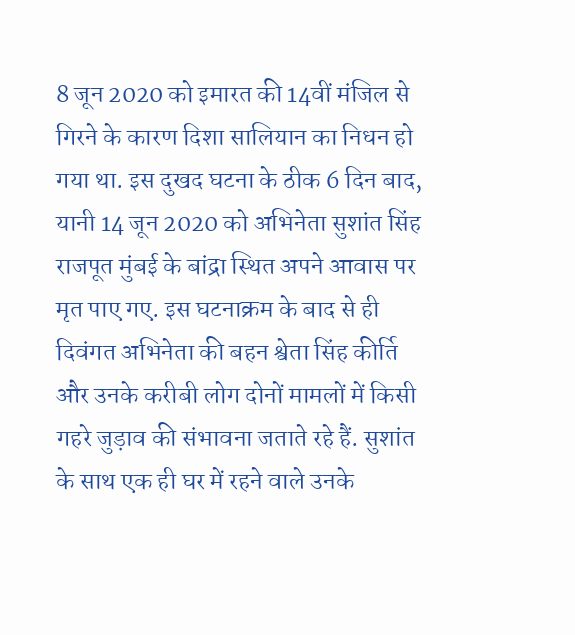8 जून 2020 को इमारत की 14वीं मंजिल से गिरने के कारण दिशा सालियान का निधन हो गया था. इस दुखद घटना के ठीक 6 दिन बाद, यानी 14 जून 2020 को अभिनेता सुशांत सिंह राजपूत मुंबई के बांद्रा स्थित अपने आवास पर मृत पाए गए. इस घटनाक्रम के बाद से ही दिवंगत अभिनेता की बहन श्वेता सिंह कीर्ति और उनके करीबी लोग दोनों मामलों में किसी गहरे जुड़ाव की संभावना जताते रहे हैं. सुशांत के साथ एक ही घर में रहने वाले उनके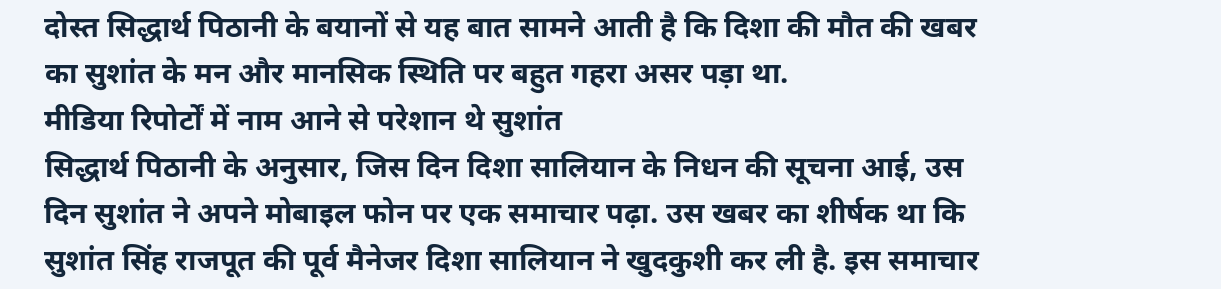दोस्त सिद्धार्थ पिठानी के बयानों से यह बात सामने आती है कि दिशा की मौत की खबर का सुशांत के मन और मानसिक स्थिति पर बहुत गहरा असर पड़ा था.
मीडिया रिपोर्टों में नाम आने से परेशान थे सुशांत
सिद्धार्थ पिठानी के अनुसार, जिस दिन दिशा सालियान के निधन की सूचना आई, उस दिन सुशांत ने अपने मोबाइल फोन पर एक समाचार पढ़ा. उस खबर का शीर्षक था कि सुशांत सिंह राजपूत की पूर्व मैनेजर दिशा सालियान ने खुदकुशी कर ली है. इस समाचार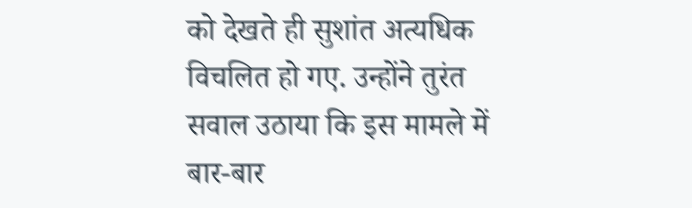को देखते ही सुशांत अत्यधिक विचलित हो गए. उन्होंने तुरंत सवाल उठाया कि इस मामले में बार-बार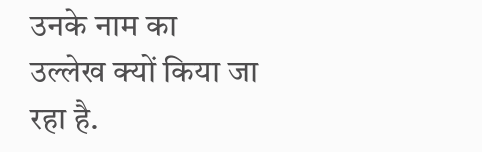उनके नाम का उल्लेख क्यों किया जा रहा है.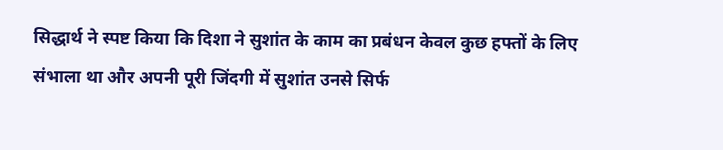सिद्धार्थ ने स्पष्ट किया कि दिशा ने सुशांत के काम का प्रबंधन केवल कुछ हफ्तों के लिए संभाला था और अपनी पूरी जिंदगी में सुशांत उनसे सिर्फ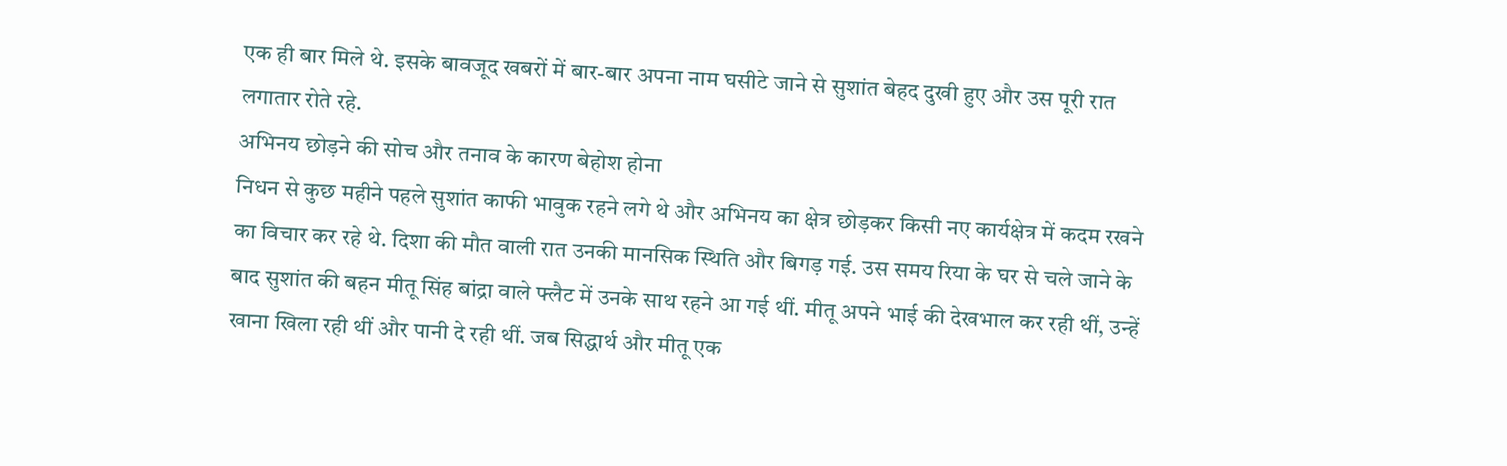एक ही बार मिले थे. इसके बावजूद खबरों में बार-बार अपना नाम घसीटे जाने से सुशांत बेहद दुखी हुए और उस पूरी रात लगातार रोते रहे.
अभिनय छोड़ने की सोच और तनाव के कारण बेहोश होना
निधन से कुछ महीने पहले सुशांत काफी भावुक रहने लगे थे और अभिनय का क्षेत्र छोड़कर किसी नए कार्यक्षेत्र में कदम रखने का विचार कर रहे थे. दिशा की मौत वाली रात उनकी मानसिक स्थिति और बिगड़ गई. उस समय रिया के घर से चले जाने के बाद सुशांत की बहन मीतू सिंह बांद्रा वाले फ्लैट में उनके साथ रहने आ गई थीं. मीतू अपने भाई की देखभाल कर रही थीं, उन्हें खाना खिला रही थीं और पानी दे रही थीं. जब सिद्धार्थ और मीतू एक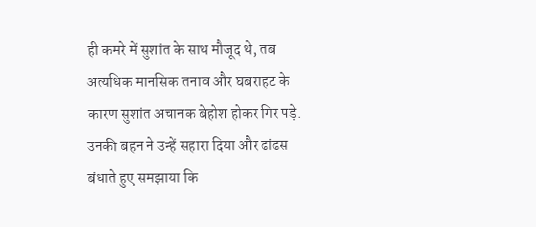ही कमरे में सुशांत के साथ मौजूद थे, तब अत्यधिक मानसिक तनाव और घबराहट के कारण सुशांत अचानक बेहोश होकर गिर पड़े. उनकी बहन ने उन्हें सहारा दिया और ढांढस बंधाते हुए समझाया कि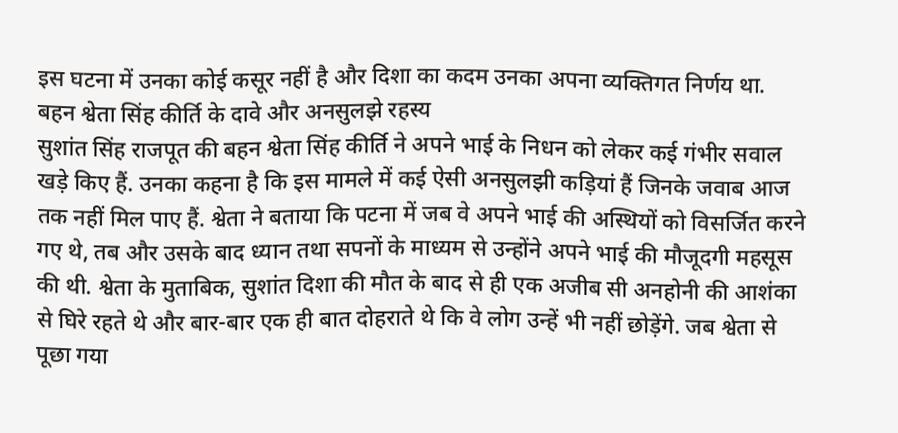इस घटना में उनका कोई कसूर नहीं है और दिशा का कदम उनका अपना व्यक्तिगत निर्णय था.
बहन श्वेता सिंह कीर्ति के दावे और अनसुलझे रहस्य
सुशांत सिंह राजपूत की बहन श्वेता सिंह कीर्ति ने अपने भाई के निधन को लेकर कई गंभीर सवाल खड़े किए हैं. उनका कहना है कि इस मामले में कई ऐसी अनसुलझी कड़ियां हैं जिनके जवाब आज तक नहीं मिल पाए हैं. श्वेता ने बताया कि पटना में जब वे अपने भाई की अस्थियों को विसर्जित करने गए थे, तब और उसके बाद ध्यान तथा सपनों के माध्यम से उन्होंने अपने भाई की मौजूदगी महसूस की थी. श्वेता के मुताबिक, सुशांत दिशा की मौत के बाद से ही एक अजीब सी अनहोनी की आशंका से घिरे रहते थे और बार-बार एक ही बात दोहराते थे कि वे लोग उन्हें भी नहीं छोड़ेंगे. जब श्वेता से पूछा गया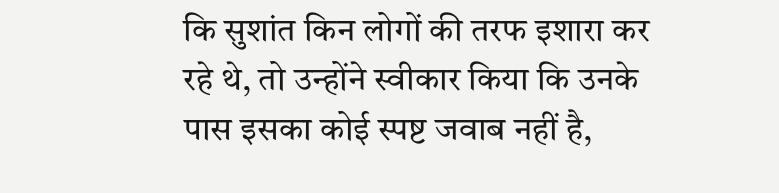कि सुशांत किन लोगों की तरफ इशारा कर रहे थे, तो उन्होंने स्वीकार किया कि उनके पास इसका कोई स्पष्ट जवाब नहीं है,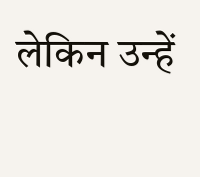लेकिन उन्हें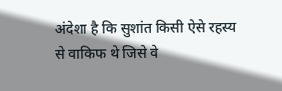अंदेशा है कि सुशांत किसी ऐसे रहस्य से वाकिफ थे जिसे वे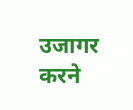उजागर करने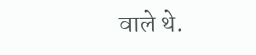वाले थे.